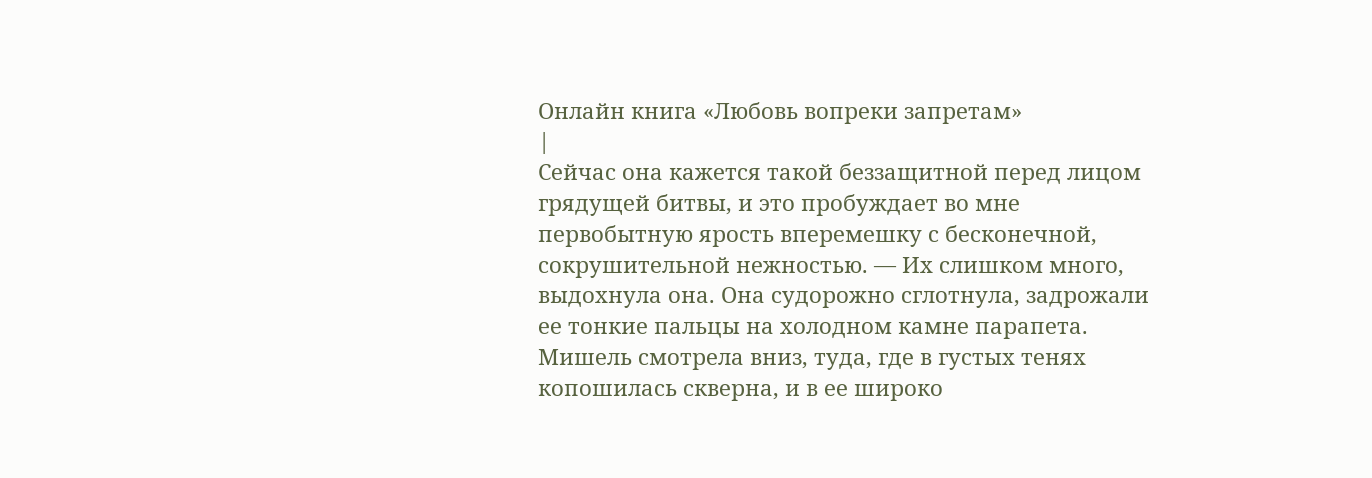Онлайн книга «Любовь вопреки запретам»
|
Сейчас она кажется такой беззащитной перед лицом грядущей битвы, и это пробуждает во мне первобытную ярость вперемешку с бесконечной, сокрушительной нежностью. — Их слишком много, выдохнула она. Она судорожно сглотнула, задрожали ее тонкие пальцы на холодном камне парапета. Мишель смотрела вниз, туда, где в густых тенях копошилась скверна, и в ее широко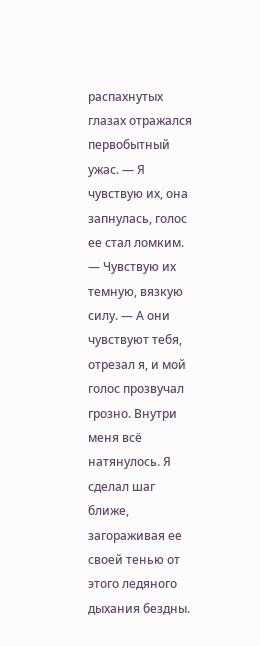распахнутых глазах отражался первобытный ужас. — Я чувствую их, она запнулась, голос ее стал ломким. — Чувствую их темную, вязкую силу. — А они чувствуют тебя, отрезал я, и мой голос прозвучал грозно. Внутри меня всё натянулось. Я сделал шаг ближе, загораживая ее своей тенью от этого ледяного дыхания бездны.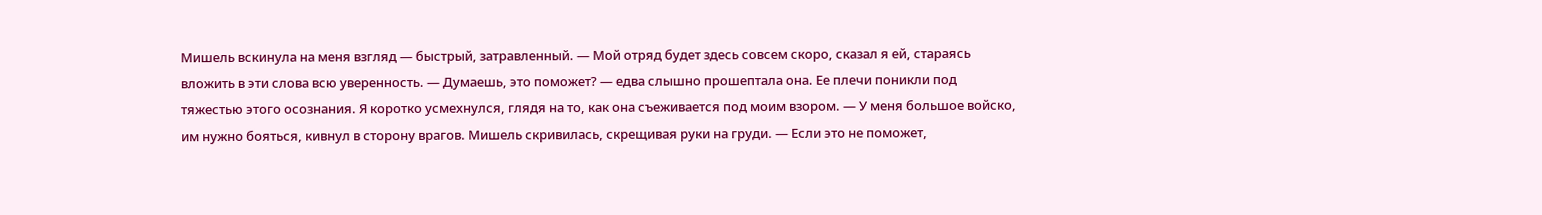Мишель вскинула на меня взгляд — быстрый, затравленный. — Мой отряд будет здесь совсем скоро, сказал я ей, стараясь вложить в эти слова всю уверенность. — Думаешь, это поможет? — едва слышно прошептала она. Ее плечи поникли под тяжестью этого осознания. Я коротко усмехнулся, глядя на то, как она съеживается под моим взором. — У меня большое войско, им нужно бояться, кивнул в сторону врагов. Мишель скривилась, скрещивая руки на груди. — Если это не поможет,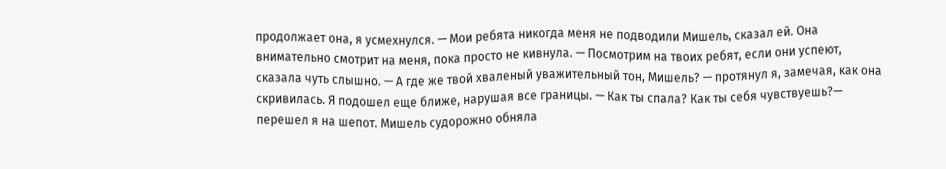продолжает она, я усмехнулся. — Мои ребята никогда меня не подводили Мишель, сказал ей. Она внимательно смотрит на меня, пока просто не кивнула. — Посмотрим на твоих ребят, если они успеют, сказала чуть слышно. — А где же твой хваленый уважительный тон, Мишель? — протянул я, замечая, как она скривилась. Я подошел еще ближе, нарушая все границы. — Как ты спала? Как ты себя чувствуешь?— перешел я на шепот. Мишель судорожно обняла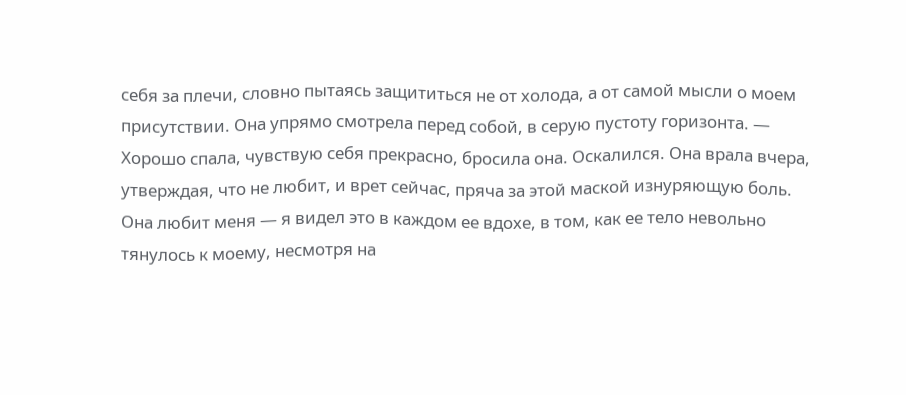себя за плечи, словно пытаясь защититься не от холода, а от самой мысли о моем присутствии. Она упрямо смотрела перед собой, в серую пустоту горизонта. — Хорошо спала, чувствую себя прекрасно, бросила она. Оскалился. Она врала вчера, утверждая, что не любит, и врет сейчас, пряча за этой маской изнуряющую боль. Она любит меня — я видел это в каждом ее вдохе, в том, как ее тело невольно тянулось к моему, несмотря на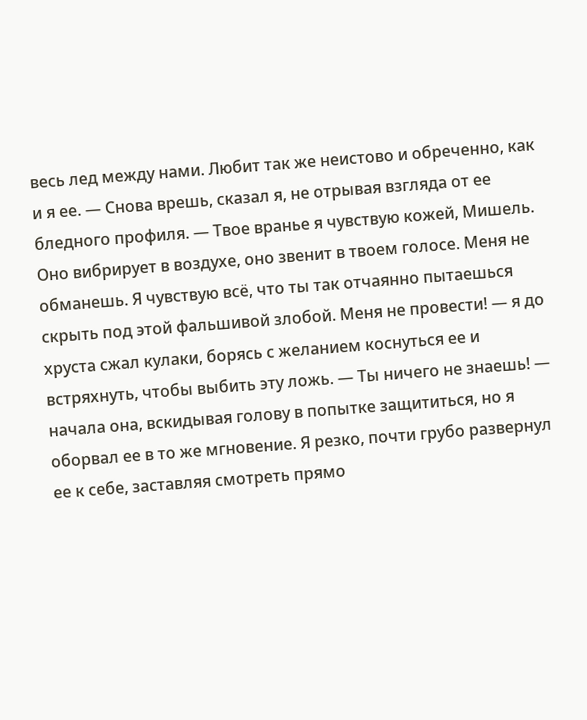весь лед между нами. Любит так же неистово и обреченно, как и я ее. — Снова врешь, сказал я, не отрывая взгляда от ее бледного профиля. — Твое вранье я чувствую кожей, Мишель. Оно вибрирует в воздухе, оно звенит в твоем голосе. Меня не обманешь. Я чувствую всё, что ты так отчаянно пытаешься скрыть под этой фальшивой злобой. Меня не провести! — я до хруста сжал кулаки, борясь с желанием коснуться ее и встряхнуть, чтобы выбить эту ложь. — Ты ничего не знаешь! — начала она, вскидывая голову в попытке защититься, но я оборвал ее в то же мгновение. Я резко, почти грубо развернул ее к себе, заставляя смотреть прямо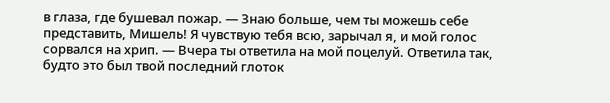в глаза, где бушевал пожар. — Знаю больше, чем ты можешь себе представить, Мишель! Я чувствую тебя всю, зарычал я, и мой голос сорвался на хрип. — Вчера ты ответила на мой поцелуй. Ответила так, будто это был твой последний глоток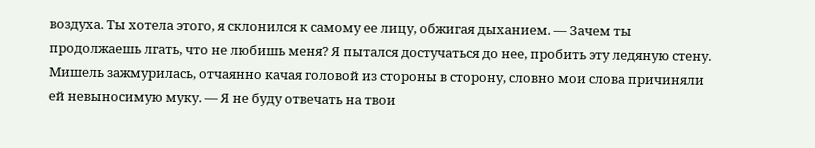воздуха. Ты хотела этого, я склонился к самому ее лицу, обжигая дыханием. — Зачем ты продолжаешь лгать, что не любишь меня? Я пытался достучаться до нее, пробить эту ледяную стену. Мишель зажмурилась, отчаянно качая головой из стороны в сторону, словно мои слова причиняли ей невыносимую муку. — Я не буду отвечать на твои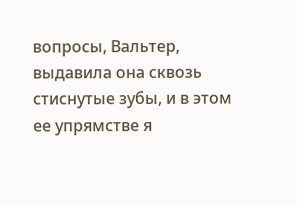вопросы, Вальтер, выдавила она сквозь стиснутые зубы, и в этом ее упрямстве я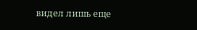видел лишь еще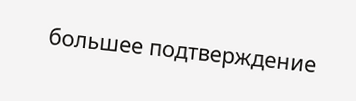большее подтверждение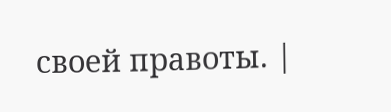своей правоты. |